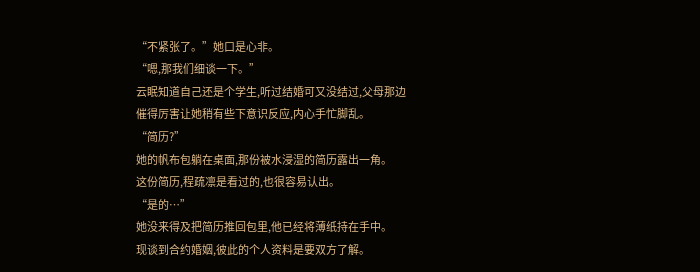“不紧张了。”她口是心非。
“嗯,那我们细谈一下。”
云眠知道自己还是个学生,听过结婚可又没结过,父母那边催得厉害让她稍有些下意识反应,内心手忙脚乱。
“简历?”
她的帆布包躺在桌面,那份被水浸湿的简历露出一角。
这份简历,程疏凛是看过的,也很容易认出。
“是的…”
她没来得及把简历推回包里,他已经将薄纸持在手中。
现谈到合约婚姻,彼此的个人资料是要双方了解。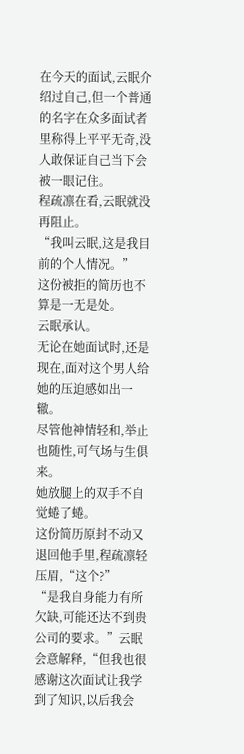在今天的面试,云眠介绍过自己,但一个普通的名字在众多面试者里称得上平平无奇,没人敢保证自己当下会被一眼记住。
程疏凛在看,云眠就没再阻止。
“我叫云眠,这是我目前的个人情况。”
这份被拒的简历也不算是一无是处。
云眠承认。
无论在她面试时,还是现在,面对这个男人给她的压迫感如出一辙。
尽管他神情轻和,举止也随性,可气场与生俱来。
她放腿上的双手不自觉蜷了蜷。
这份简历原封不动又退回他手里,程疏凛轻压眉,“这个?”
“是我自身能力有所欠缺,可能还达不到贵公司的要求。”云眠会意解释,“但我也很感谢这次面试让我学到了知识,以后我会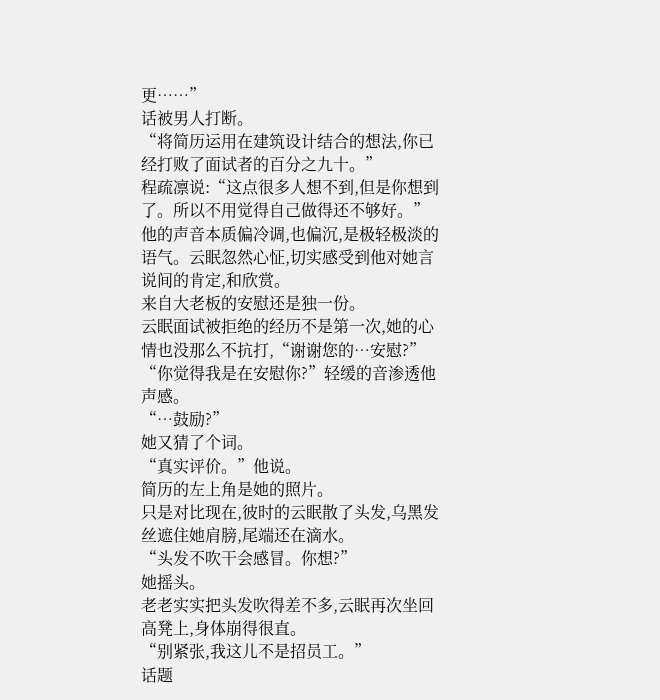更……”
话被男人打断。
“将简历运用在建筑设计结合的想法,你已经打败了面试者的百分之九十。”
程疏凛说:“这点很多人想不到,但是你想到了。所以不用觉得自己做得还不够好。”
他的声音本质偏冷调,也偏沉,是极轻极淡的语气。云眠忽然心怔,切实感受到他对她言说间的肯定,和欣赏。
来自大老板的安慰还是独一份。
云眠面试被拒绝的经历不是第一次,她的心情也没那么不抗打,“谢谢您的…安慰?”
“你觉得我是在安慰你?”轻缓的音渗透他声感。
“…鼓励?”
她又猜了个词。
“真实评价。”他说。
简历的左上角是她的照片。
只是对比现在,彼时的云眠散了头发,乌黑发丝遮住她肩膀,尾端还在滴水。
“头发不吹干会感冒。你想?”
她摇头。
老老实实把头发吹得差不多,云眠再次坐回高凳上,身体崩得很直。
“别紧张,我这儿不是招员工。”
话题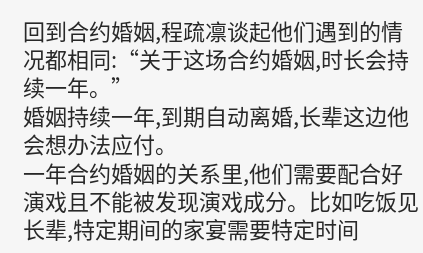回到合约婚姻,程疏凛谈起他们遇到的情况都相同:“关于这场合约婚姻,时长会持续一年。”
婚姻持续一年,到期自动离婚,长辈这边他会想办法应付。
一年合约婚姻的关系里,他们需要配合好演戏且不能被发现演戏成分。比如吃饭见长辈,特定期间的家宴需要特定时间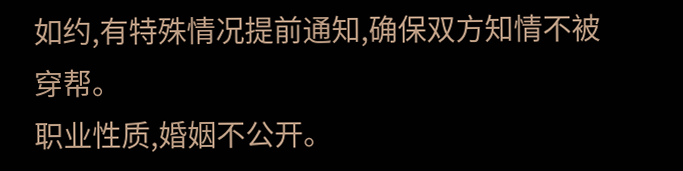如约,有特殊情况提前通知,确保双方知情不被穿帮。
职业性质,婚姻不公开。